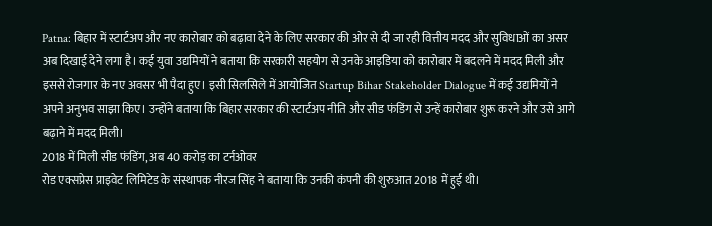Patna: बिहार में स्टार्टअप और नए कारोबार को बढ़ावा देने के लिए सरकार की ओर से दी जा रही वित्तीय मदद और सुविधाओं का असर अब दिखाई देने लगा है। कई युवा उद्यमियों ने बताया कि सरकारी सहयोग से उनके आइडिया को कारोबार में बदलने में मदद मिली और इससे रोजगार के नए अवसर भी पैदा हुए। इसी सिलसिले में आयोजित Startup Bihar Stakeholder Dialogue में कई उद्यमियों ने अपने अनुभव साझा किए। उन्होंने बताया कि बिहार सरकार की स्टार्टअप नीति और सीड फंडिंग से उन्हें कारोबार शुरू करने और उसे आगे बढ़ाने में मदद मिली।
2018 में मिली सीड फंडिंग, अब 40 करोड़ का टर्नओवर
रोड एक्सप्रेस प्राइवेट लिमिटेड के संस्थापक नीरज सिंह ने बताया कि उनकी कंपनी की शुरुआत 2018 में हुई थी।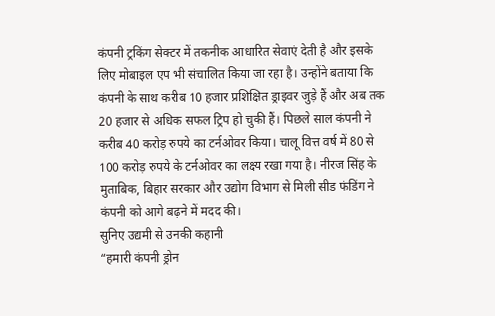कंपनी ट्रकिंग सेक्टर में तकनीक आधारित सेवाएं देती है और इसके लिए मोबाइल एप भी संचालित किया जा रहा है। उन्होंने बताया कि कंपनी के साथ करीब 10 हजार प्रशिक्षित ड्राइवर जुड़े हैं और अब तक 20 हजार से अधिक सफल ट्रिप हो चुकी हैं। पिछले साल कंपनी ने करीब 40 करोड़ रुपये का टर्नओवर किया। चालू वित्त वर्ष में 80 से 100 करोड़ रुपये के टर्नओवर का लक्ष्य रखा गया है। नीरज सिंह के मुताबिक, बिहार सरकार और उद्योग विभाग से मिली सीड फंडिंग ने कंपनी को आगे बढ़ने में मदद की।
सुनिए उद्यमी से उनकी कहानी
“हमारी कंपनी ड्रोन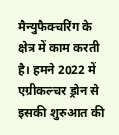मैन्युफैक्चरिंग के क्षेत्र में काम करती है। हमने 2022 में एग्रीकल्चर ड्रोन से इसकी शुरुआत की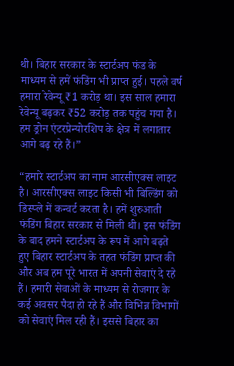थी। बिहार सरकार के स्टार्टअप फंड के माध्यम से हमें फंडिंग भी प्राप्त हुई। पहले वर्ष हमारा रेवेन्यू ₹1 करोड़ था। इस साल हमारा रेवेन्यू बढ़कर ₹52 करोड़ तक पहुंच गया है। हम ड्रोन एंटरप्रेन्योरशिप के क्षेत्र में लगातार आगे बढ़ रहे हैं।”

“हमारे स्टार्टअप का नाम आरसीएक्स लाइट है। आरसीएक्स लाइट किसी भी बिल्डिंग को डिस्प्ले में कन्वर्ट करता है। हमें शुरुआती फंडिंग बिहार सरकार से मिली थी। इस फंडिंग के बाद हमने स्टार्टअप के रूप में आगे बढ़ते हुए बिहार स्टार्टअप के तहत फंडिंग प्राप्त की और अब हम पूरे भारत में अपनी सेवाएं दे रहे हैं। हमारी सेवाओं के माध्यम से रोजगार के कई अवसर पैदा हो रहे हैं और विभिन्न विभागों को सेवाएं मिल रही हैं। इससे बिहार का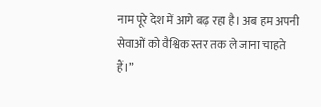नाम पूरे देश में आगे बढ़ रहा है। अब हम अपनी सेवाओं को वैश्विक स्तर तक ले जाना चाहते हैं।”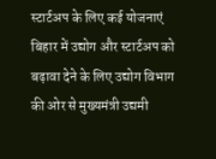स्टार्टअप के लिए कई योजनाएं
बिहार में उद्योग और स्टार्टअप को बढ़ावा देने के लिए उद्योग विभाग की ओर से मुख्यमंत्री उद्यमी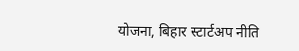योजना, बिहार स्टार्टअप नीति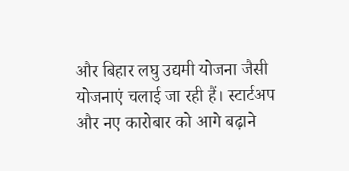और बिहार लघु उद्यमी योजना जैसी योजनाएं चलाई जा रही हैं। स्टार्टअप और नए कारोबार को आगे बढ़ाने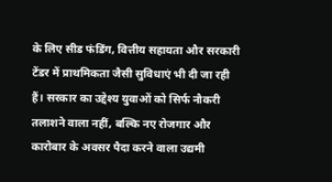के लिए सीड फंडिंग, वित्तीय सहायता और सरकारी टेंडर में प्राथमिकता जैसी सुविधाएं भी दी जा रही हैं। सरकार का उद्देश्य युवाओं को सिर्फ नौकरी तलाशने वाला नहीं, बल्कि नए रोजगार और कारोबार के अवसर पैदा करने वाला उद्यमी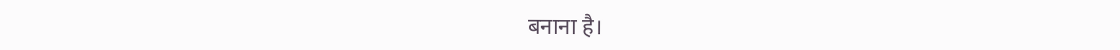बनाना है।